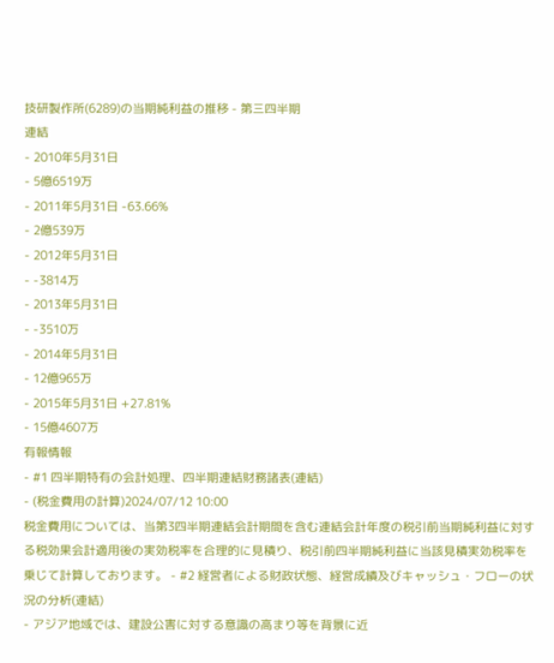技研製作所(6289)の当期純利益の推移 - 第三四半期
連結
- 2010年5月31日
- 5億6519万
- 2011年5月31日 -63.66%
- 2億539万
- 2012年5月31日
- -3814万
- 2013年5月31日
- -3510万
- 2014年5月31日
- 12億965万
- 2015年5月31日 +27.81%
- 15億4607万
有報情報
- #1 四半期特有の会計処理、四半期連結財務諸表(連結)
- (税金費用の計算)2024/07/12 10:00
税金費用については、当第3四半期連結会計期間を含む連結会計年度の税引前当期純利益に対する税効果会計適用後の実効税率を合理的に見積り、税引前四半期純利益に当該見積実効税率を乗じて計算しております。 - #2 経営者による財政状態、経営成績及びキャッシュ・フローの状況の分析(連結)
- アジア地域では、建設公害に対する意識の高まり等を背景に近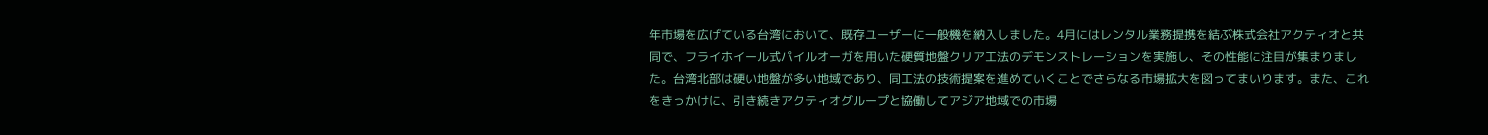年市場を広げている台湾において、既存ユーザーに一般機を納入しました。4月にはレンタル業務提携を結ぶ株式会社アクティオと共同で、フライホイール式パイルオーガを用いた硬質地盤クリア工法のデモンストレーションを実施し、その性能に注目が集まりました。台湾北部は硬い地盤が多い地域であり、同工法の技術提案を進めていくことでさらなる市場拡大を図ってまいります。また、これをきっかけに、引き続きアクティオグループと協働してアジア地域での市場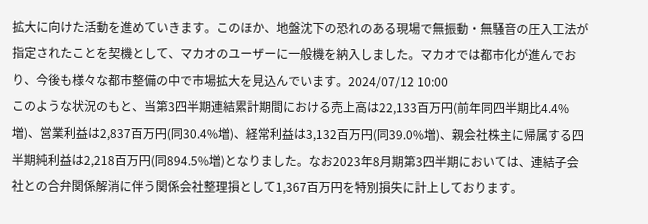拡大に向けた活動を進めていきます。このほか、地盤沈下の恐れのある現場で無振動・無騒音の圧入工法が指定されたことを契機として、マカオのユーザーに一般機を納入しました。マカオでは都市化が進んでおり、今後も様々な都市整備の中で市場拡大を見込んでいます。2024/07/12 10:00
このような状況のもと、当第3四半期連結累計期間における売上高は22,133百万円(前年同四半期比4.4%増)、営業利益は2,837百万円(同30.4%増)、経常利益は3,132百万円(同39.0%増)、親会社株主に帰属する四半期純利益は2,218百万円(同894.5%増)となりました。なお2023年8月期第3四半期においては、連結子会社との合弁関係解消に伴う関係会社整理損として1,367百万円を特別損失に計上しております。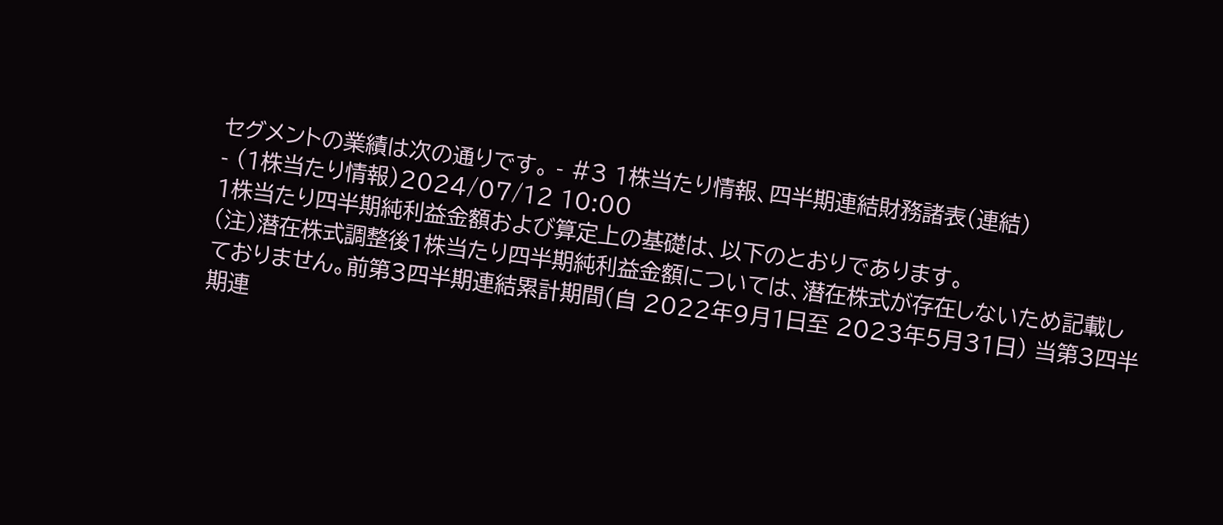セグメントの業績は次の通りです。 - #3 1株当たり情報、四半期連結財務諸表(連結)
- (1株当たり情報)2024/07/12 10:00
1株当たり四半期純利益金額および算定上の基礎は、以下のとおりであります。
(注)潜在株式調整後1株当たり四半期純利益金額については、潜在株式が存在しないため記載しておりません。前第3四半期連結累計期間(自 2022年9月1日至 2023年5月31日) 当第3四半期連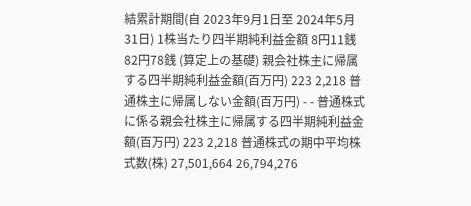結累計期間(自 2023年9月1日至 2024年5月31日) 1株当たり四半期純利益金額 8円11銭 82円78銭 (算定上の基礎) 親会社株主に帰属する四半期純利益金額(百万円) 223 2,218 普通株主に帰属しない金額(百万円) - - 普通株式に係る親会社株主に帰属する四半期純利益金額(百万円) 223 2,218 普通株式の期中平均株式数(株) 27,501,664 26,794,276